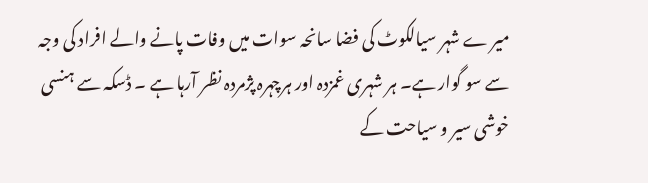میر ے شہر سیالکوٹ کی فضا سانحہ سوات میں وفات پانے والے افراد کی وجہ سے سو گوار ہے۔ ہر شہری غمزدہ اور ہرچہرہ پژمردہ نظر آرہا ہے ۔ ڈسکہ سے ہنسی خوشی سیر و سیاحت کے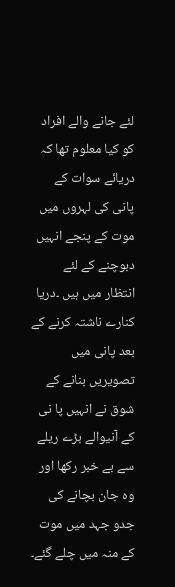لئے جانے والے افراد کو کیا معلوم تھا کہ دریائے سوات کے پانی کی لہروں میں موت کے پنجے انہیں دبوچنے کے لئے انتظار میں ہیں ۔دریا کنارے ناشتہ کرنے کے بعد پانی میں تصویریں بنانے کے شوق نے انہیں پا نی کے آنیوالے بڑے ریلے سے بے خبر رکھا اور وہ جان بچانے کی جدو جہد میں موت کے منہ میں چلے گئے۔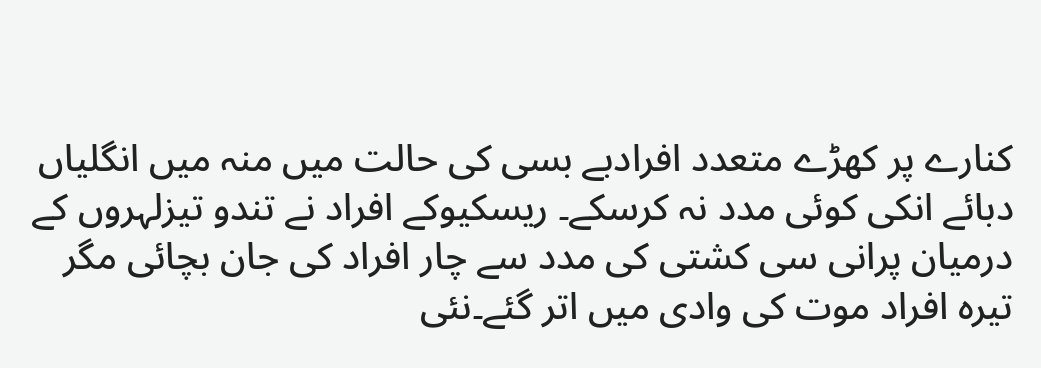کنارے پر کھڑے متعدد افرادبے بسی کی حالت میں منہ میں انگلیاں دبائے انکی کوئی مدد نہ کرسکے۔ ریسکیوکے افراد نے تندو تیزلہروں کے درمیان پرانی سی کشتی کی مدد سے چار افراد کی جان بچائی مگر تیرہ افراد موت کی وادی میں اتر گئے۔نئی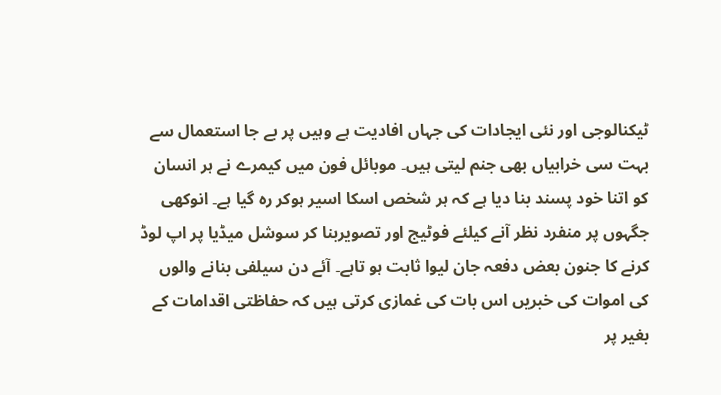ٹیکنالوجی اور نئی ایجادات کی جہاں افادیت ہے وہیں پر بے جا استعمال سے بہت سی خرابیاں بھی جنم لیتی ہیں۔ موبائل فون میں کیمرے نے ہر انسان کو اتنا خود پسند بنا دیا ہے کہ ہر شخص اسکا اسیر ہوکر رہ گیا ہے۔ انوکھی جگہوں پر منفرد نظر آنے کیلئے فوٹیج اور تصویربنا کر سوشل میڈیا پر اپ لوڈ کرنے کا جنون بعض دفعہ جان لیوا ثابت ہو تاہے۔ آئے دن سیلفی بنانے والوں کی اموات کی خبریں اس بات کی غمازی کرتی ہیں کہ حفاظتی اقدامات کے بغیر پر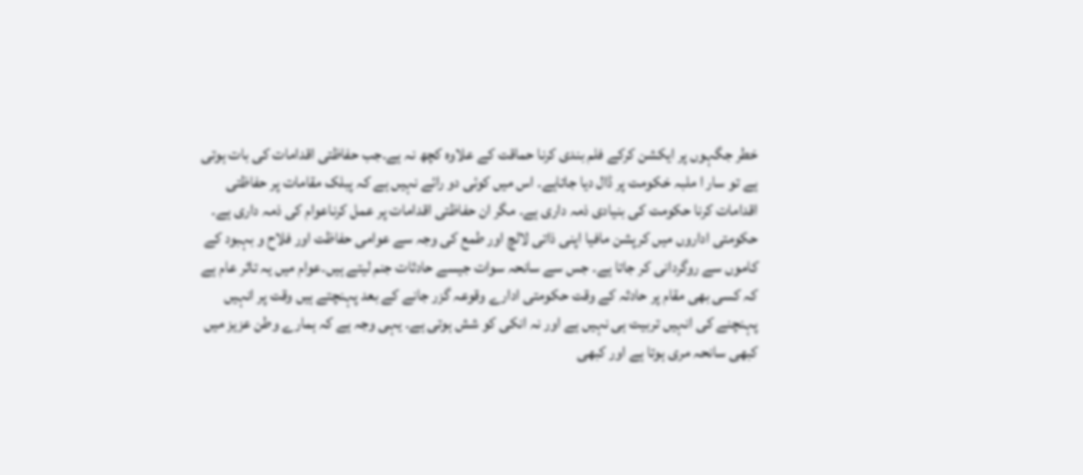خطر جگہوں پر ایکشن کرکے فلم بندی کرنا حماقت کے علاوہ کچھ نہ ہے۔جب حفاظتی اقدامات کی بات ہوتی ہے تو سار ا ملبہ خکومت پر ڈال دیا جاتاہے۔ اس میں کوئی دو رائے نہیں ہے کہ پبلک مقامات پر حفاظتی اقدامات کرنا حکومت کی بنیادی ذمہ داری ہے۔ مگر ان حفاظتی اقدامات پر عمل کرناعوام کی ذمہ داری ہے۔ حکومتی اداروں میں کرپشن مافیا اپنی ذاتی لالچ اور طمع کی وجہ سے عوامی حفاظت اور فلاح و بہبود کے کاموں سے روگردانی کر جاتا ہے۔ جس سے سانحہ سوات جیسے حادثات جنم لیتے ہیں۔عوام میں یہ تاثر عام ہے کہ کسی بھی مقام پر حادثہ کے وقت حکومتی ادارے وقوعہ گزر جانے کے بعد پہنچتے ہیں وقت پر انہیں پہنچنے کی انہیں تربیت ہی نہیں ہے اور نہ انکی کو شش ہوتی ہے۔ یہی وجہ ہے کہ ہمارے وطن عزیز میں کبھی سانحہ مری ہوتا ہے اور کبھی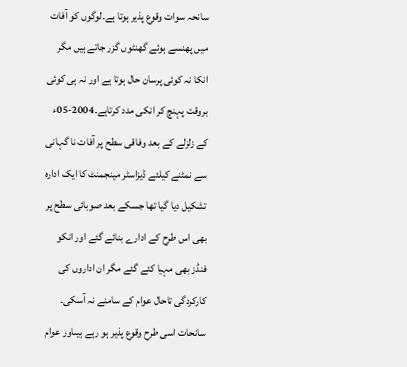سانحہ سوات وقوع پذیر ہوتا ہے۔لوگوں کو آفات میں پھنسے ہوئے گھنٹوں گزر جاتے ہیں مگر انکا نہ کوئی پرسان حال ہوتا ہے اور نہ ہی کوئی بروقت پہنچ کر انکی مدد کرتاہے۔2004-05ء کے زلزلے کے بعد وفاقی سطح پر آفات نا گہانی سے نمٹنے کیلئے ڈیزاسٹر مینجمنٹ کا ایک ادارہ تشکیل دیا گیا تھا جسکے بعد صوبائی سطح پر بھی اس طرح کے ادارے بنائے گئے اور انکو فنڈز بھی مہیا کئے گئے مگر ان اداروں کی کارکردگی تاحال عوام کے سامنے نہ آسکی۔ سانحات اسی طرح وقوع پذیر ہو رہے ہیںاور عوام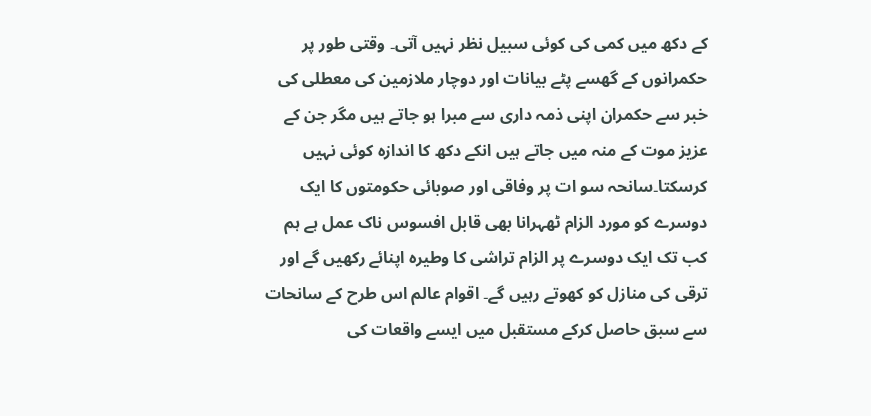کے دکھ میں کمی کی کوئی سبیل نظر نہیں آتی۔ وقتی طور پر حکمرانوں کے گھسے پٹے بیانات اور دوچار ملازمین کی معطلی کی خبر سے حکمران اپنی ذمہ داری سے مبرا ہو جاتے ہیں مگر جن کے عزیز موت کے منہ میں جاتے ہیں انکے دکھ کا اندازہ کوئی نہیں کرسکتا۔سانحہ سو ات پر وفاقی اور صوبائی حکومتوں کا ایک دوسرے کو مورد الزام ٹھہرانا بھی قابل افسوس ناک عمل ہے ہم کب تک ایک دوسرے پر الزام تراشی کا وطیرہ اپنائے رکھیں گے اور ترقی کی منازل کو کھوتے رہیں گے۔ اقوام عالم اس طرح کے سانحات سے سبق حاصل کرکے مستقبل میں ایسے واقعات کی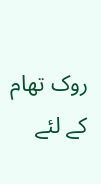روک تھام کے لئے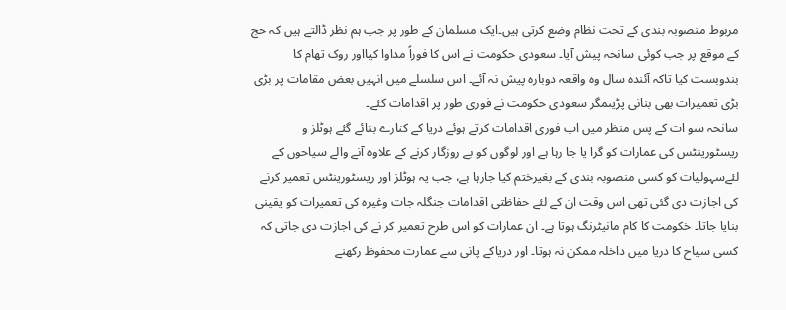مربوط منصوبہ بندی کے تحت نظام وضع کرتی ہیں۔ایک مسلمان کے طور پر جب ہم نظر ڈالتے ہیں کہ حج کے موقع پر جب کوئی سانحہ پیش آیا۔ سعودی حکومت نے اس کا فوراً مداوا کیااور روک تھام کا بندوبست کیا تاکہ آئندہ سال وہ واقعہ دوبارہ پیش نہ آئے۔ اس سلسلے میں انہیں بعض مقامات پر بڑی بڑی تعمیرات بھی بنانی پڑیںمگر سعودی حکومت نے فوری طور پر اقدامات کئے۔
سانحہ سو ات کے پس منظر میں اب فوری اقدامات کرتے ہوئے دریا کے کنارے بنائے گئے ہوٹلز و ریسٹورینٹس کی عمارات کو گرا یا جا رہا ہے اور لوگوں کو بے روزگار کرنے کے علاوہ آنے والے سیاحوں کے لئےسہولیات کو کسی منصوبہ بندی کے بغیرختم کیا جارہا ہے، جب یہ ہوٹلز اور ریسٹورینٹس تعمیر کرنے کی اجازت دی گئی تھی اس وقت ان کے لئے حفاظتی اقدامات جنگلہ جات وغیرہ کی تعمیرات کو یقینی بنایا جاتا۔ خکومت کا کام مانیٹرنگ ہوتا ہے۔ ان عمارات کو اس طرح تعمیر کر نے کی اجازت دی جاتی کہ کسی سیاح کا دریا میں داخلہ ممکن نہ ہوتا۔ اور دریاکے پانی سے عمارت محفوظ رکھنے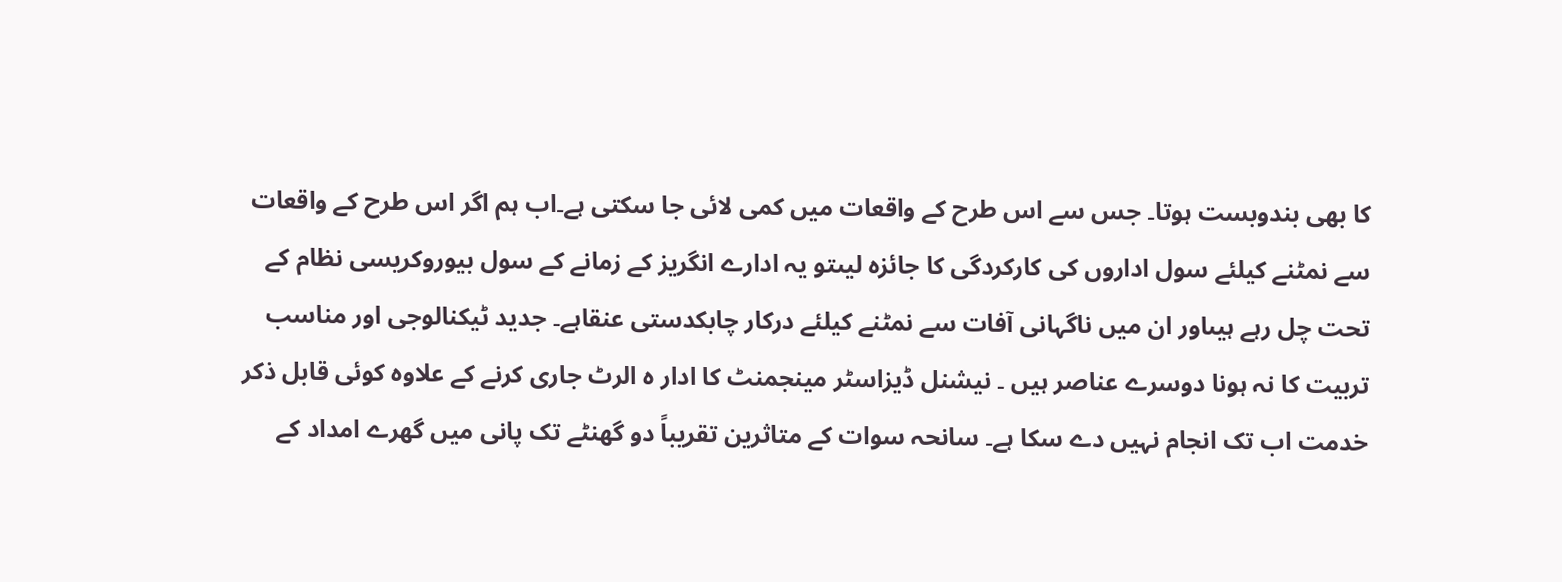کا بھی بندوبست ہوتا۔ جس سے اس طرح کے واقعات میں کمی لائی جا سکتی ہے۔اب ہم اگر اس طرح کے واقعات سے نمٹنے کیلئے سول اداروں کی کارکردگی کا جائزہ لیںتو یہ ادارے انگریز کے زمانے کے سول بیوروکریسی نظام کے تحت چل رہے ہیںاور ان میں ناگہانی آفات سے نمٹنے کیلئے درکار چابکدستی عنقاہے۔ جدید ٹیکنالوجی اور مناسب تربیت کا نہ ہونا دوسرے عناصر ہیں ۔ نیشنل ڈیزاسٹر مینجمنٹ کا ادار ہ الرٹ جاری کرنے کے علاوہ کوئی قابل ذکر خدمت اب تک انجام نہیں دے سکا ہے۔ سانحہ سوات کے متاثرین تقریباً دو گھنٹے تک پانی میں گھرے امداد کے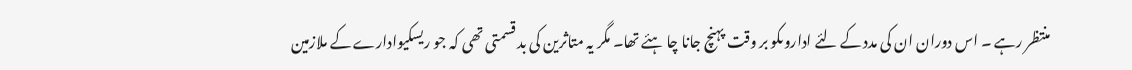منتظر رہے ۔ اس دوران ان کی مدد کے لئے اداروںکو بر وقت پہنچ جانا چا ہئے تھا۔ مگر یہ متاثرین کی بد قسمتی تھی کہ جو ریسکیوادارے کے ملازمین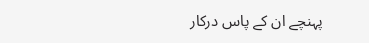پہنچے ان کے پاس درکار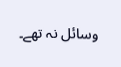وسائل نہ تھے۔